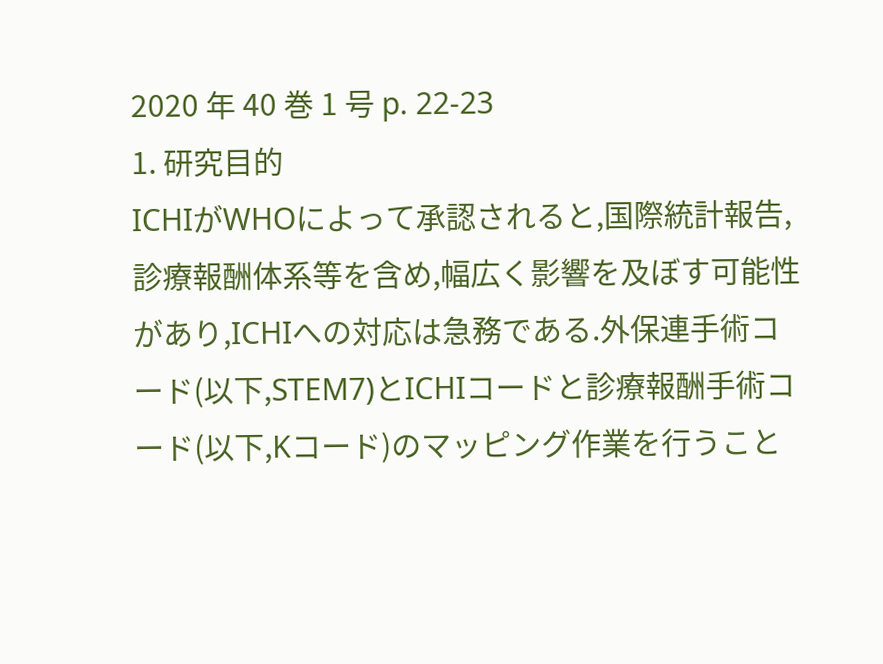2020 年 40 巻 1 号 p. 22-23
1. 研究目的
ICHIがWHOによって承認されると,国際統計報告,診療報酬体系等を含め,幅広く影響を及ぼす可能性があり,ICHIへの対応は急務である.外保連手術コード(以下,STEM7)とICHIコードと診療報酬手術コード(以下,Kコード)のマッピング作業を行うこと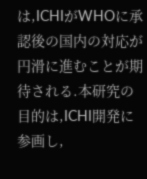は,ICHIがWHOに承認後の国内の対応が円滑に進むことが期待される.本研究の目的は,ICHI開発に参画し,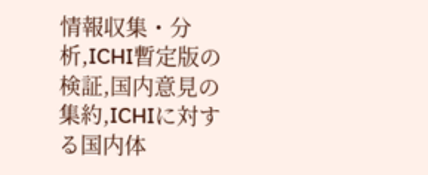情報収集・分析,ICHI暫定版の検証,国内意見の集約,ICHIに対する国内体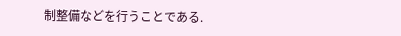制整備などを行うことである.